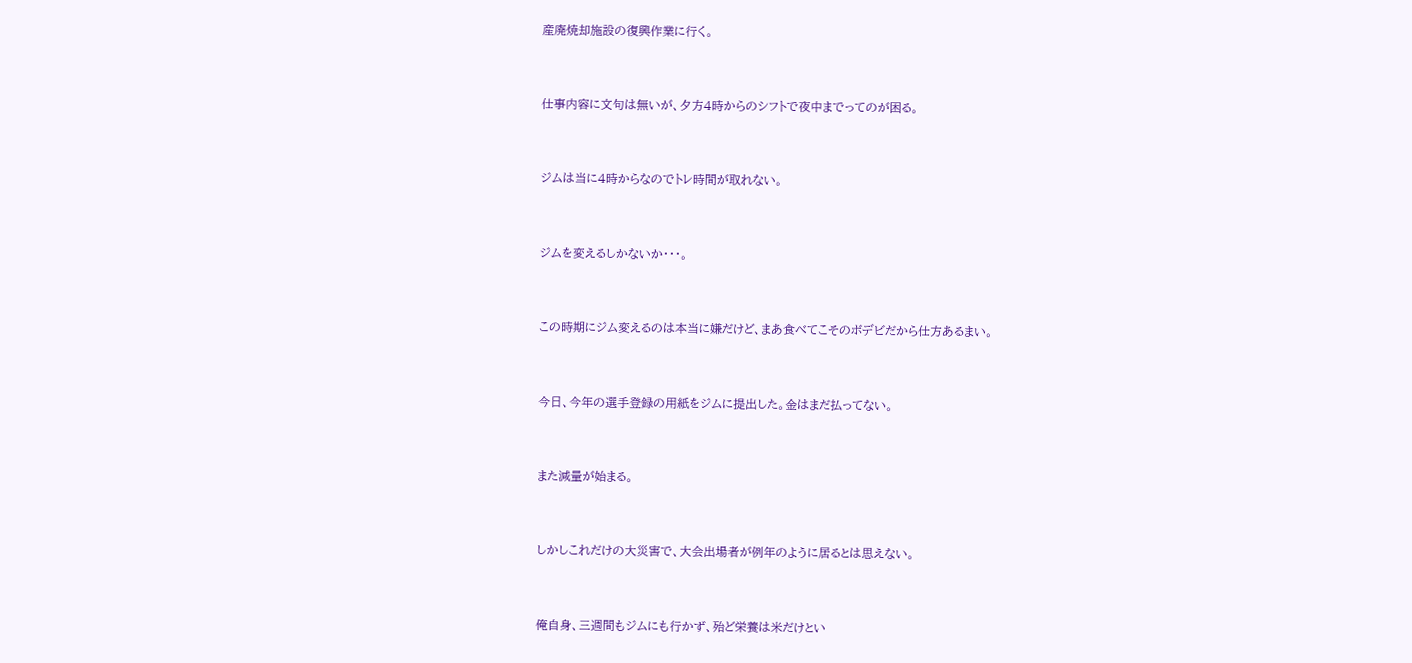産廃焼却施設の復興作業に行く。


仕事内容に文句は無いが、夕方4時からのシフトで夜中までってのが困る。


ジムは当に4時からなのでトレ時間が取れない。


ジムを変えるしかないか・・・。


この時期にジム変えるのは本当に嫌だけど、まあ食べてこそのボデビだから仕方あるまい。


今日、今年の選手登録の用紙をジムに提出した。金はまだ払ってない。


また減量が始まる。


しかしこれだけの大災害で、大会出場者が例年のように居るとは思えない。


俺自身、三週間もジムにも行かず、殆ど栄養は米だけとい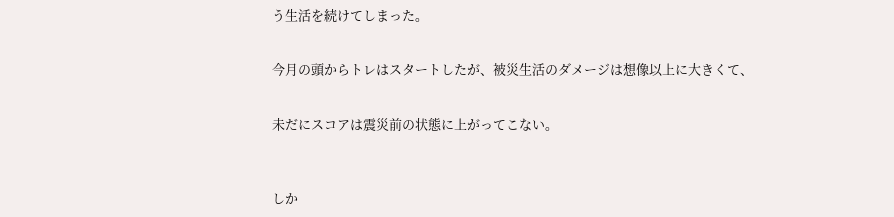う生活を続けてしまった。


今月の頭からトレはスタートしたが、被災生活のダメージは想像以上に大きくて、


未だにスコアは震災前の状態に上がってこない。



しか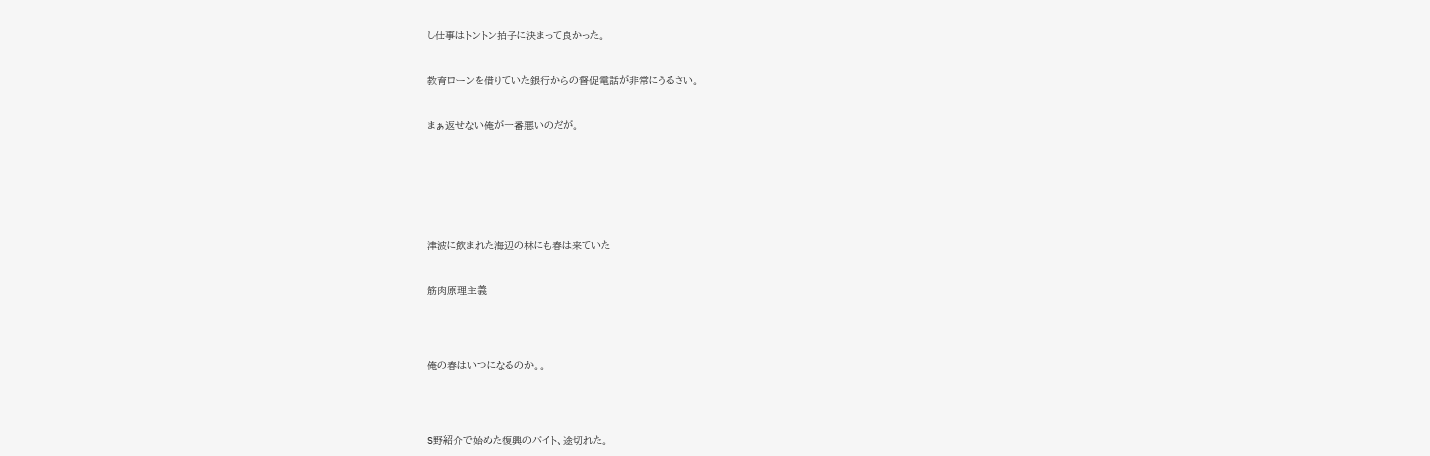し仕事はトントン拍子に決まって良かった。


教育ローンを借りていた銀行からの督促電話が非常にうるさい。


まぁ返せない俺が一番悪いのだが。







津波に飲まれた海辺の林にも春は来ていた


筋肉原理主義




俺の春はいつになるのか。。




S野紹介で始めた復興のバイト、途切れた。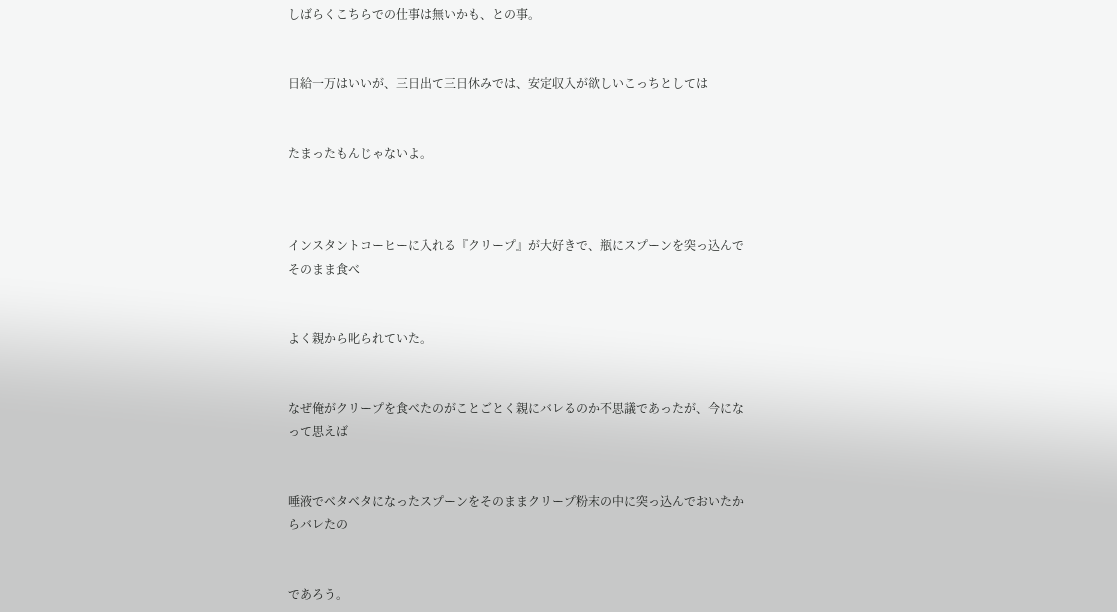しばらくこちらでの仕事は無いかも、との事。


日給一万はいいが、三日出て三日休みでは、安定収入が欲しいこっちとしては


たまったもんじゃないよ。



インスタントコーヒーに入れる『クリープ』が大好きで、瓶にスプーンを突っ込んでそのまま食べ


よく親から叱られていた。


なぜ俺がクリープを食べたのがことごとく親にバレるのか不思議であったが、今になって思えば


唾液でベタベタになったスプーンをそのままクリープ粉末の中に突っ込んでおいたからバレたの


であろう。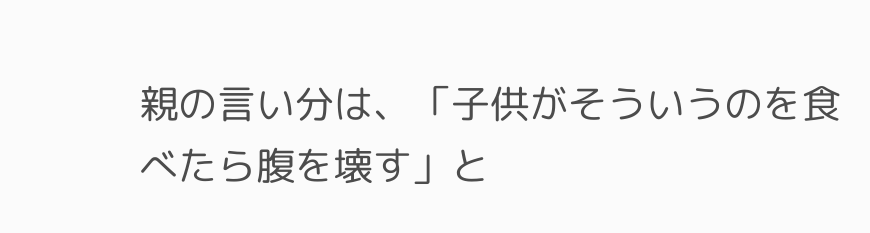親の言い分は、「子供がそういうのを食べたら腹を壊す」と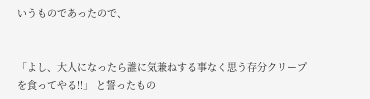いうものであったので、


「よし、大人になったら誰に気兼ねする事なく思う存分クリープを食ってやる!!」 と誓ったもの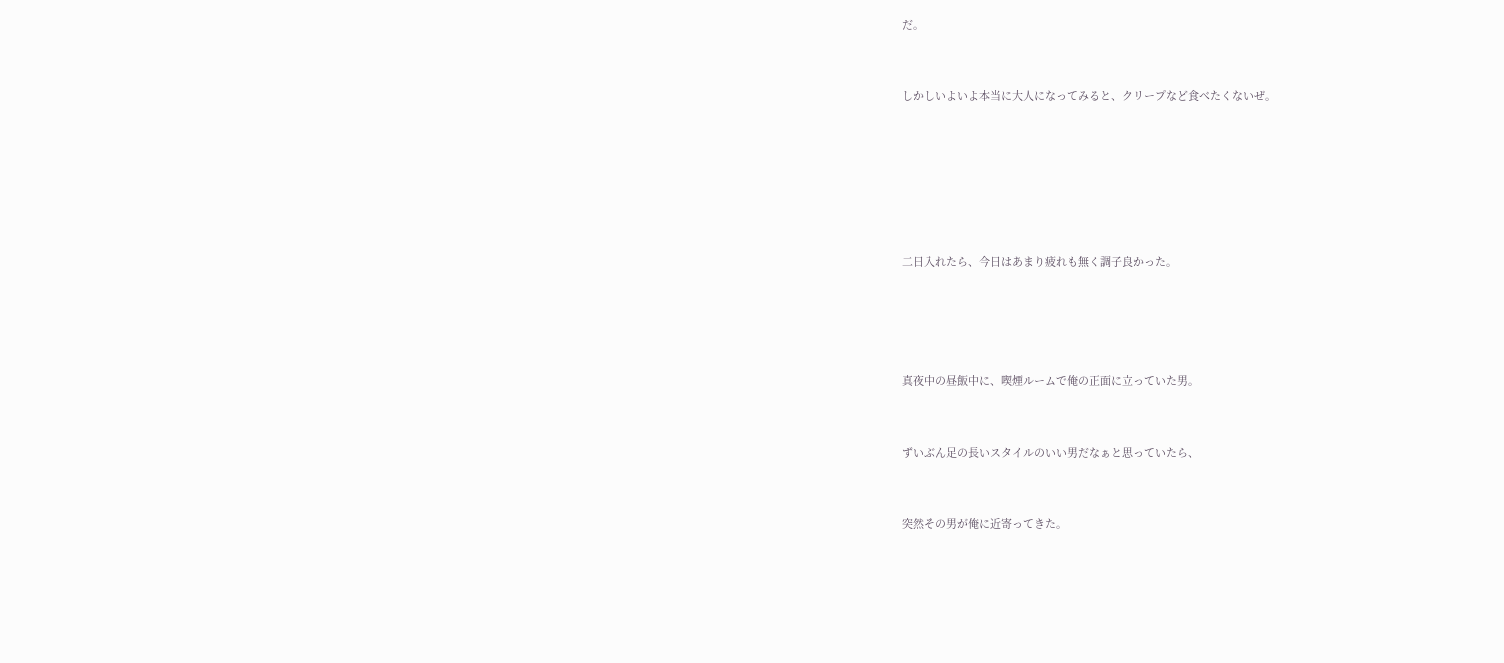だ。


しかしいよいよ本当に大人になってみると、クリープなど食べたくないぜ。






二日入れたら、今日はあまり疲れも無く調子良かった。




真夜中の昼飯中に、喫煙ルームで俺の正面に立っていた男。


ずいぶん足の長いスタイルのいい男だなぁと思っていたら、


突然その男が俺に近寄ってきた。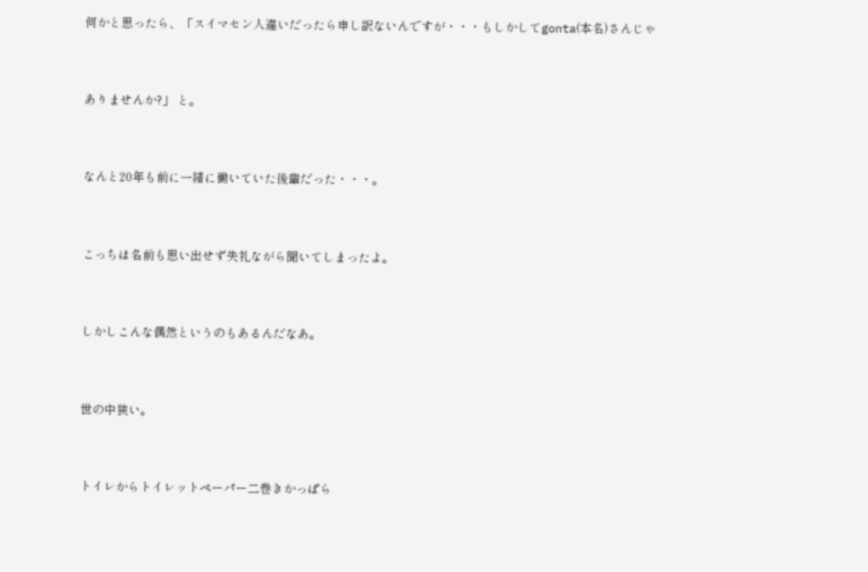何かと思ったら、「スイマセン人違いだったら申し訳ないんですが・・・もしかしてgonta(本名)さんじゃ


ありませんか?」 と。


なんと20年も前に一緒に働いていた後輩だった・・・。


こっちは名前も思い出せず失礼ながら聞いてしまったよ。


しかしこんな偶然というのもあるんだなあ。


世の中狭い。


トイレからトイレットペーパー二巻きかっぱら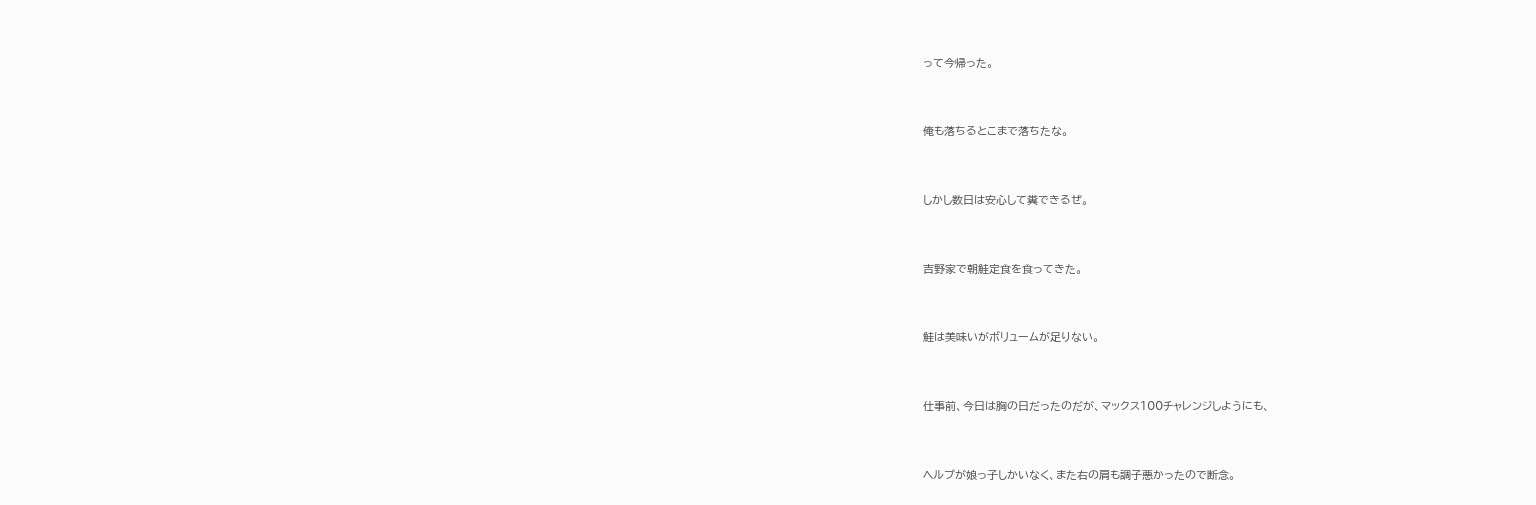って今帰った。


俺も落ちるとこまで落ちたな。


しかし数日は安心して糞できるぜ。


吉野家で朝鮭定食を食ってきた。


鮭は美味いがボリュームが足りない。


仕事前、今日は胸の日だったのだが、マックス100チャレンジしようにも、


ヘルプが娘っ子しかいなく、また右の肩も調子悪かったので断念。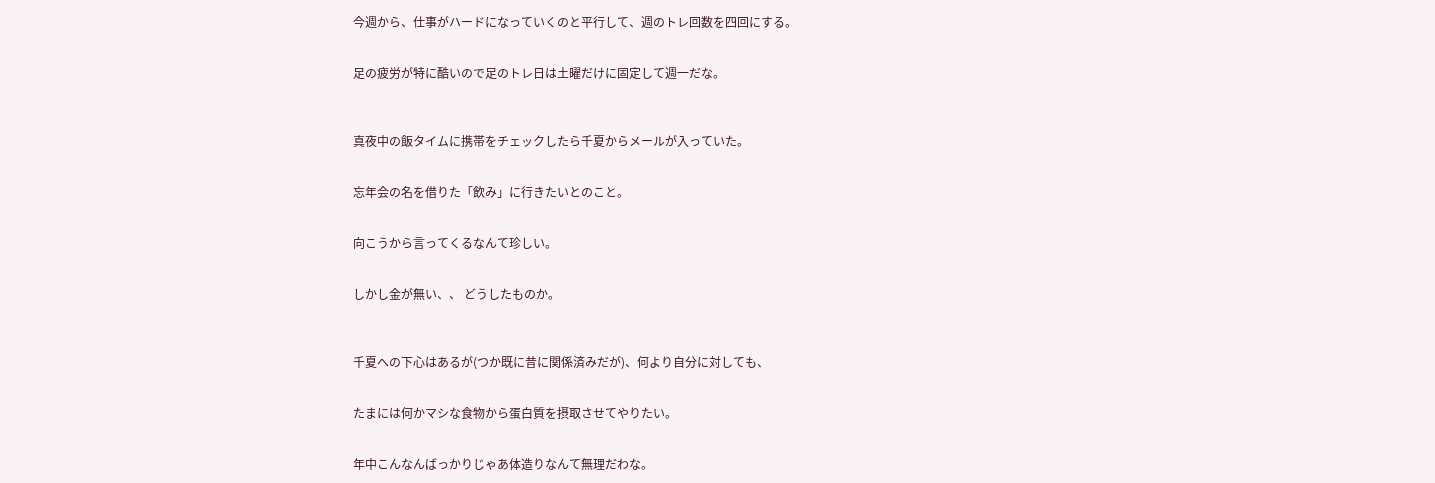今週から、仕事がハードになっていくのと平行して、週のトレ回数を四回にする。


足の疲労が特に酷いので足のトレ日は土曜だけに固定して週一だな。



真夜中の飯タイムに携帯をチェックしたら千夏からメールが入っていた。


忘年会の名を借りた「飲み」に行きたいとのこと。


向こうから言ってくるなんて珍しい。


しかし金が無い、、 どうしたものか。



千夏への下心はあるが(つか既に昔に関係済みだが)、何より自分に対しても、


たまには何かマシな食物から蛋白質を摂取させてやりたい。


年中こんなんばっかりじゃあ体造りなんて無理だわな。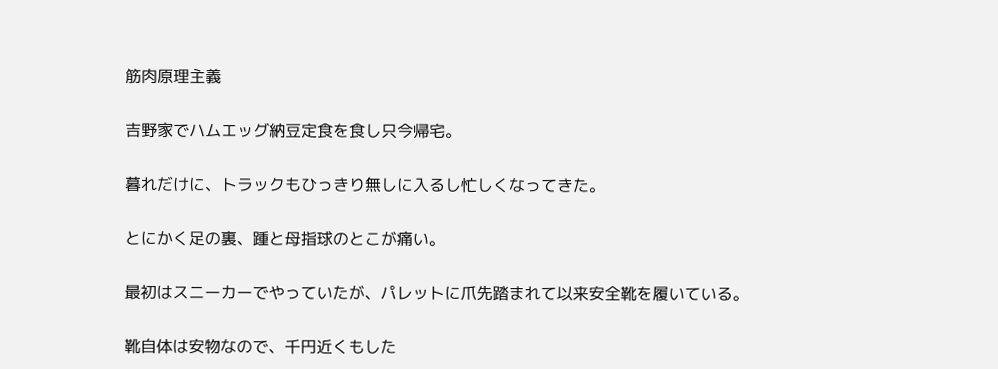筋肉原理主義


吉野家でハムエッグ納豆定食を食し只今帰宅。


暮れだけに、トラックもひっきり無しに入るし忙しくなってきた。


とにかく足の裏、踵と母指球のとこが痛い。


最初はスニーカーでやっていたが、パレットに爪先踏まれて以来安全靴を履いている。


靴自体は安物なので、千円近くもした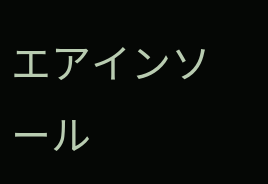エアインソール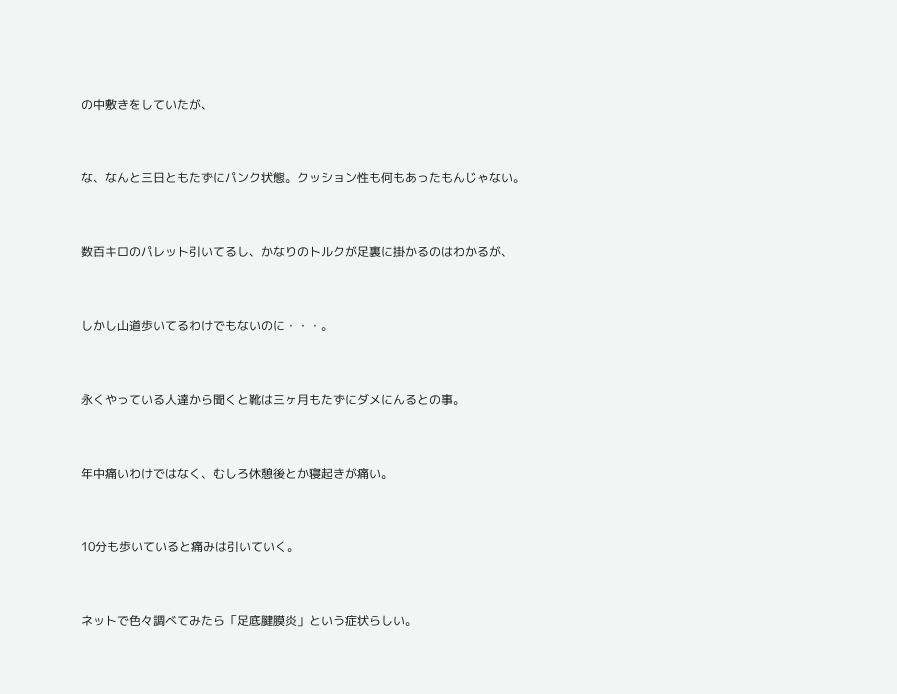の中敷きをしていたが、


な、なんと三日ともたずにパンク状態。クッション性も何もあったもんじゃない。


数百キロのパレット引いてるし、かなりのトルクが足裏に掛かるのはわかるが、


しかし山道歩いてるわけでもないのに・・・。


永くやっている人達から聞くと靴は三ヶ月もたずにダメにんるとの事。


年中痛いわけではなく、むしろ休憩後とか寝起きが痛い。


10分も歩いていると痛みは引いていく。


ネットで色々調べてみたら「足底腱膜炎」という症状らしい。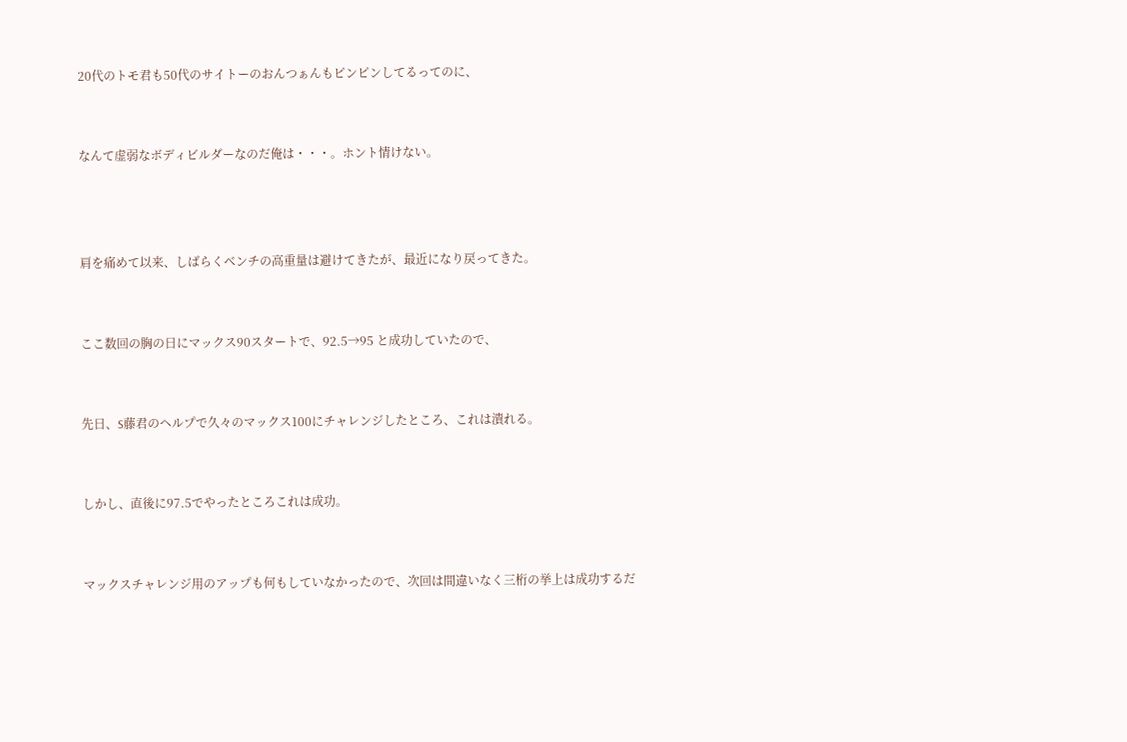20代のトモ君も50代のサイトーのおんつぁんもピンピンしてるってのに、


なんて虚弱なボディビルダーなのだ俺は・・・。ホント情けない。



肩を痛めて以来、しばらくベンチの高重量は避けてきたが、最近になり戻ってきた。


ここ数回の胸の日にマックス90スタートで、92.5→95 と成功していたので、


先日、S藤君のヘルプで久々のマックス100にチャレンジしたところ、これは潰れる。


しかし、直後に97.5でやったところこれは成功。


マックスチャレンジ用のアップも何もしていなかったので、次回は間違いなく三桁の挙上は成功するだ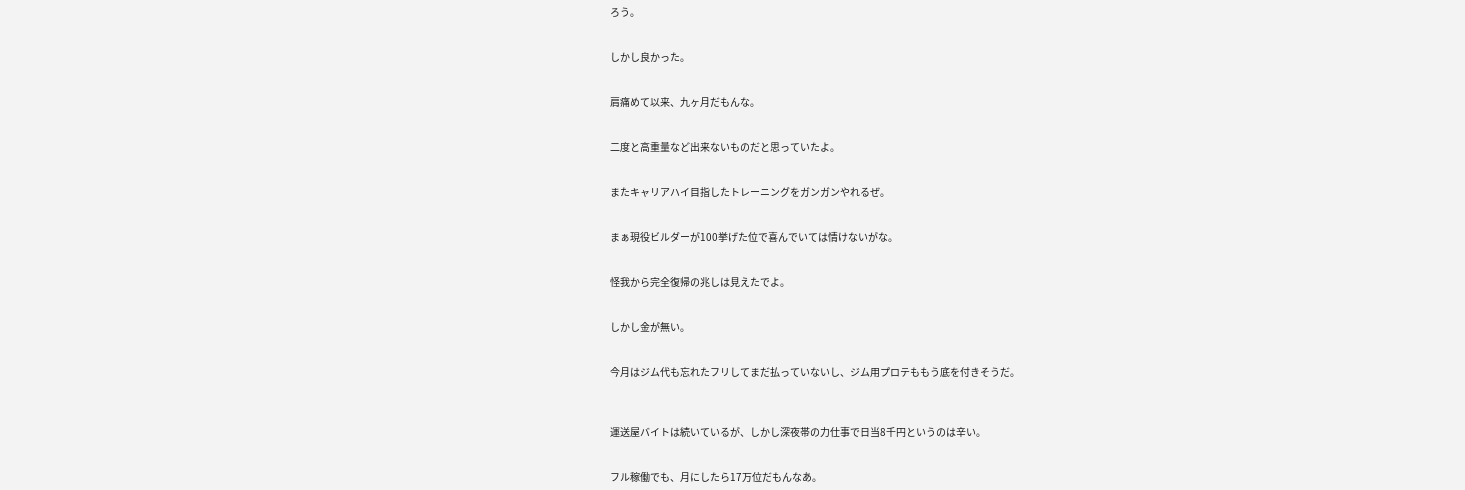ろう。


しかし良かった。


肩痛めて以来、九ヶ月だもんな。


二度と高重量など出来ないものだと思っていたよ。


またキャリアハイ目指したトレーニングをガンガンやれるぜ。


まぁ現役ビルダーが100挙げた位で喜んでいては情けないがな。


怪我から完全復帰の兆しは見えたでよ。


しかし金が無い。


今月はジム代も忘れたフリしてまだ払っていないし、ジム用プロテももう底を付きそうだ。



運送屋バイトは続いているが、しかし深夜帯の力仕事で日当8千円というのは辛い。


フル稼働でも、月にしたら17万位だもんなあ。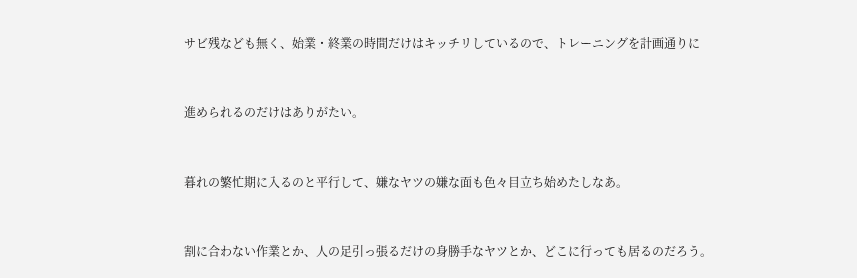サビ残なども無く、始業・終業の時間だけはキッチリしているので、トレーニングを計画通りに


進められるのだけはありがたい。


暮れの繁忙期に入るのと平行して、嫌なヤツの嫌な面も色々目立ち始めたしなあ。


割に合わない作業とか、人の足引っ張るだけの身勝手なヤツとか、どこに行っても居るのだろう。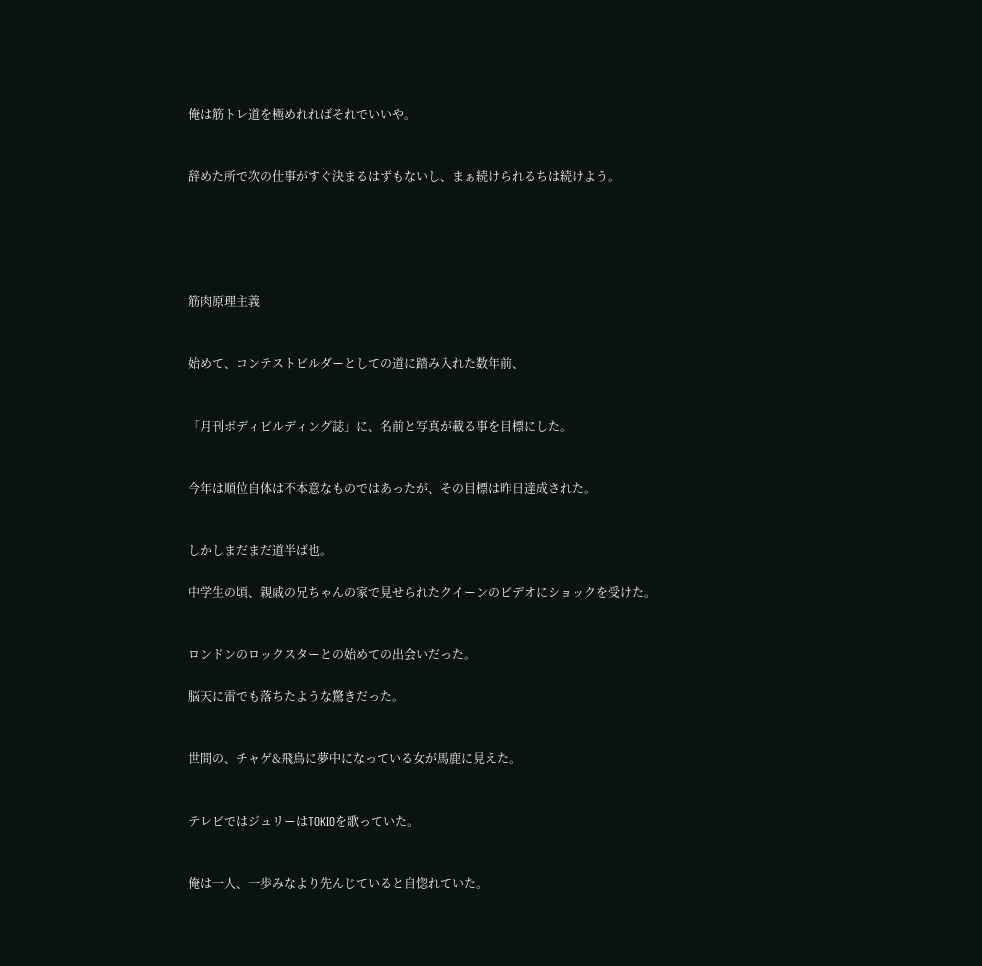俺は筋トレ道を極めれればそれでいいや。


辞めた所で次の仕事がすぐ決まるはずもないし、まぁ続けられるちは続けよう。





筋肉原理主義


始めて、コンテストビルダーとしての道に踏み入れた数年前、


「月刊ボディビルディング誌」に、名前と写真が載る事を目標にした。


今年は順位自体は不本意なものではあったが、その目標は昨日達成された。


しかしまだまだ道半ば也。

中学生の頃、親戚の兄ちゃんの家で見せられたクイーンのビデオにショックを受けた。


ロンドンのロックスターとの始めての出会いだった。

脳天に雷でも落ちたような驚きだった。


世間の、チャゲ&飛鳥に夢中になっている女が馬鹿に見えた。


テレビではジュリーはTOKIOを歌っていた。


俺は一人、一歩みなより先んじていると自惚れていた。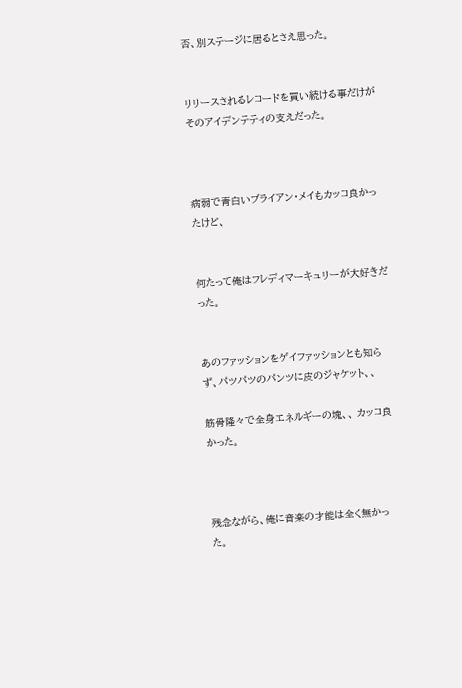否、別ステージに居るとさえ思った。


リリースされるレコードを買い続ける事だけがそのアイデンテティの支えだった。



病弱で青白いブライアン・メイもカッコ良かったけど、


何たって俺はフレディマーキュリーが大好きだった。


あのファッションをゲイファッションとも知らず、パツパツのパンツに皮のジャケット、、

筋骨隆々で全身エネルギーの塊、、 カッコ良かった。



残念ながら、俺に音楽の才能は全く無かった。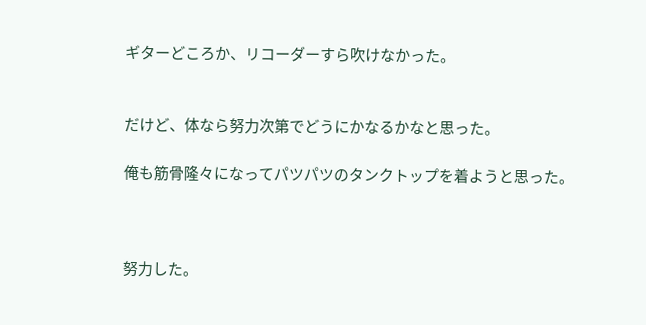ギターどころか、リコーダーすら吹けなかった。


だけど、体なら努力次第でどうにかなるかなと思った。

俺も筋骨隆々になってパツパツのタンクトップを着ようと思った。



努力した。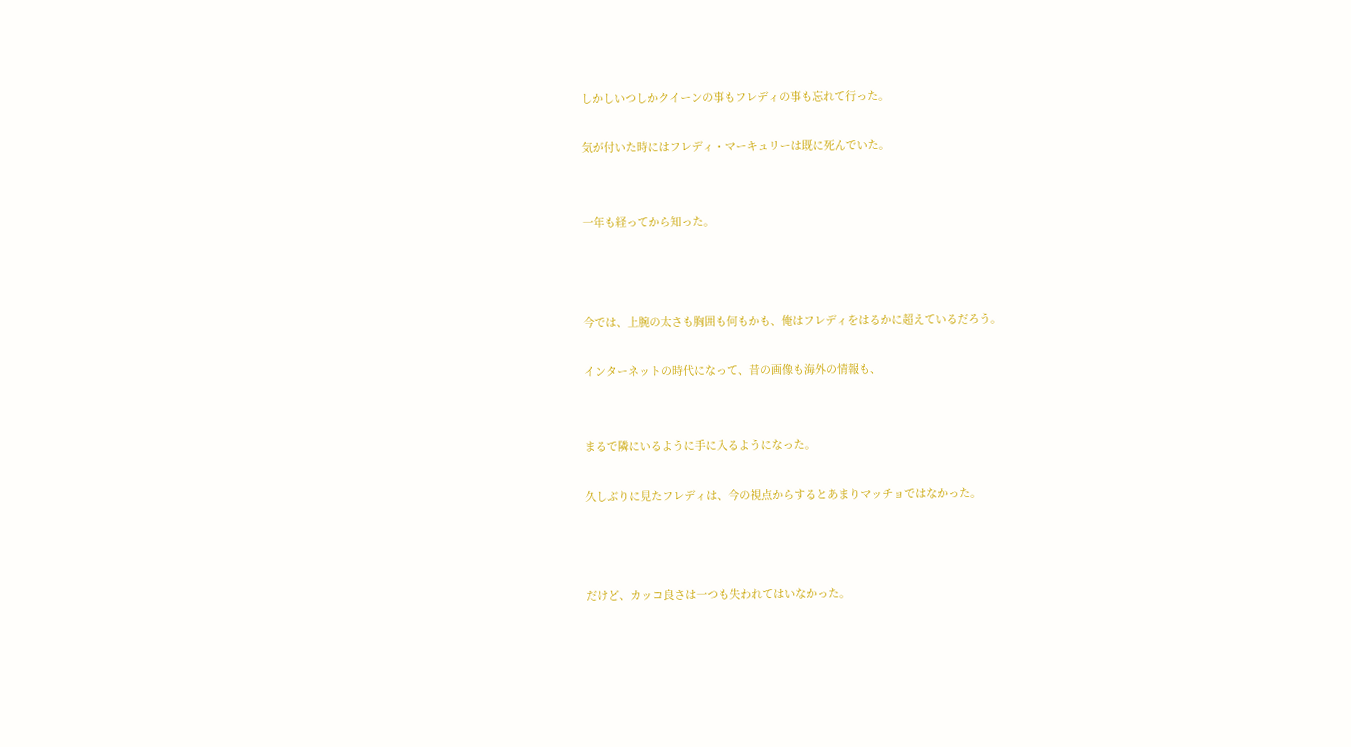しかしいつしかクイーンの事もフレディの事も忘れて行った。

気が付いた時にはフレディ・マーキュリーは既に死んでいた。


一年も経ってから知った。



今では、上腕の太さも胸囲も何もかも、俺はフレディをはるかに超えているだろう。

インターネットの時代になって、昔の画像も海外の情報も、


まるで隣にいるように手に入るようになった。

久しぶりに見たフレディは、今の視点からするとあまりマッチョではなかった。



だけど、カッコ良さは一つも失われてはいなかった。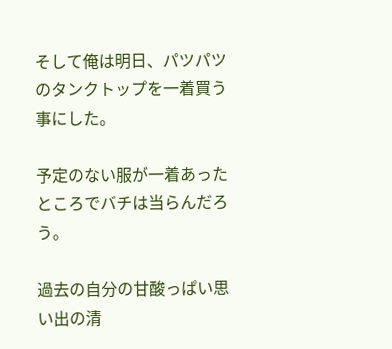そして俺は明日、パツパツのタンクトップを一着買う事にした。

予定のない服が一着あったところでバチは当らんだろう。

過去の自分の甘酸っぱい思い出の清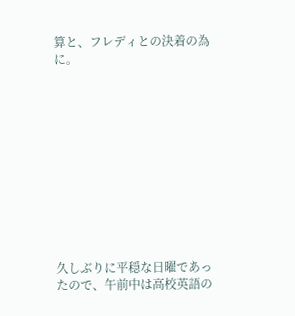算と、フレディとの決着の為に。











久しぶりに平穏な日曜であったので、午前中は高校英語の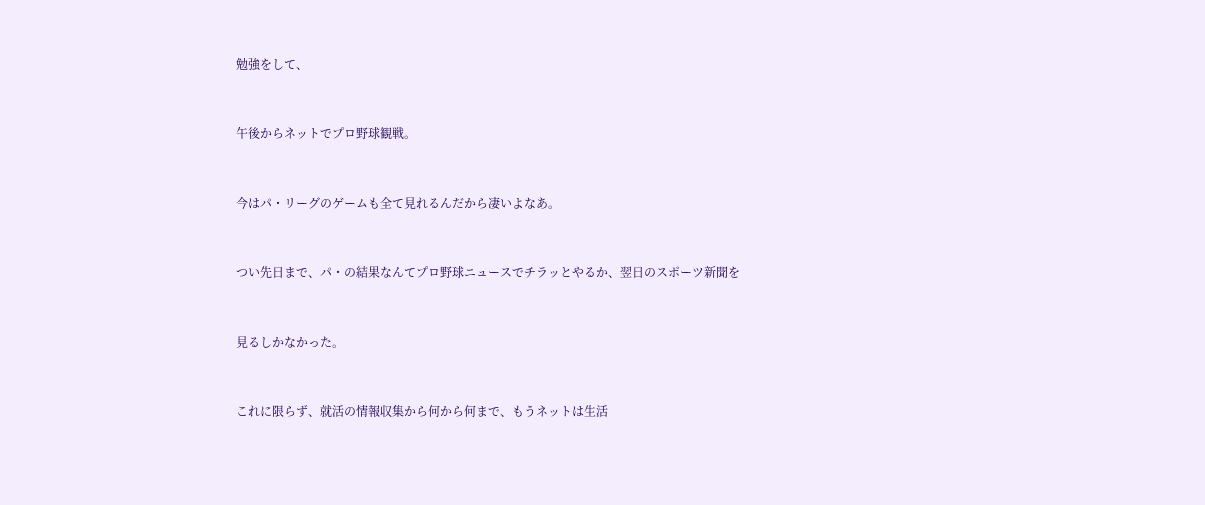勉強をして、


午後からネットでプロ野球観戦。


今はパ・リーグのゲームも全て見れるんだから凄いよなあ。


つい先日まで、パ・の結果なんてプロ野球ニュースでチラッとやるか、翌日のスポーツ新聞を


見るしかなかった。


これに限らず、就活の情報収集から何から何まで、もうネットは生活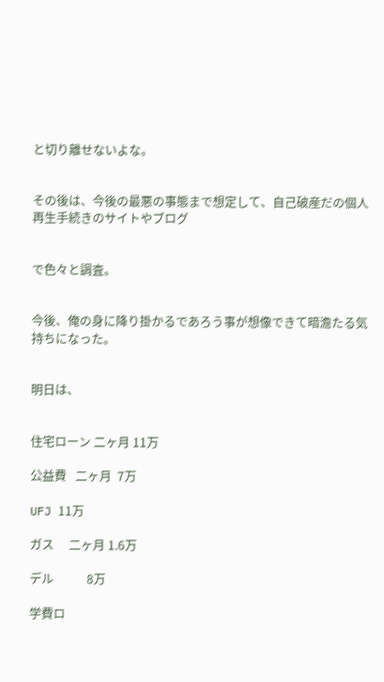と切り離せないよな。


その後は、今後の最悪の事態まで想定して、自己破産だの個人再生手続きのサイトやブログ


で色々と調査。


今後、俺の身に降り掛かるであろう事が想像できて暗澹たる気持ちになった。


明日は、


住宅ローン 二ヶ月 11万

公益費   二ヶ月  7万

UFJ 11万

ガス     二ヶ月 1.6万

デル           8万

学費ロ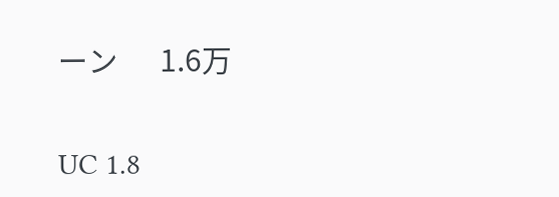ーン      1.6万

UC 1.8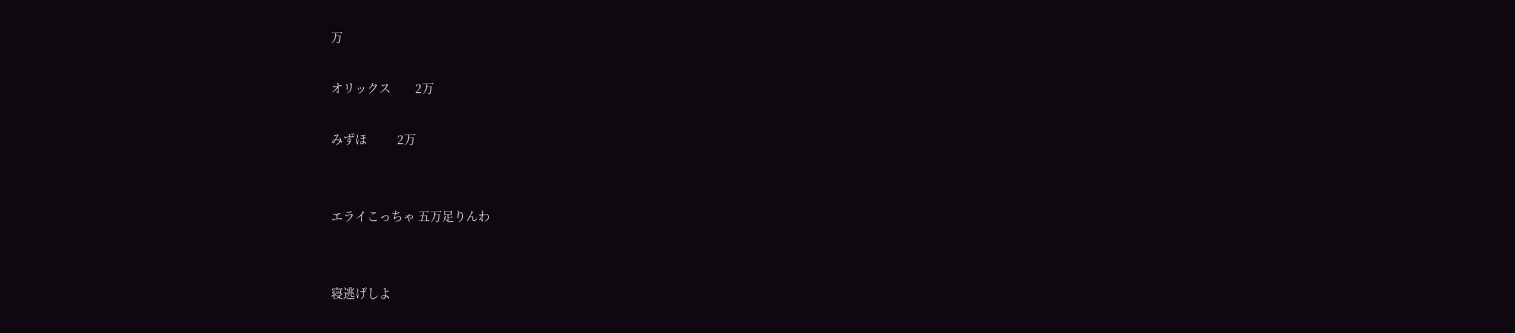万

オリックス        2万

みずほ          2万


エライこっちゃ 五万足りんわ


寝逃げしよ